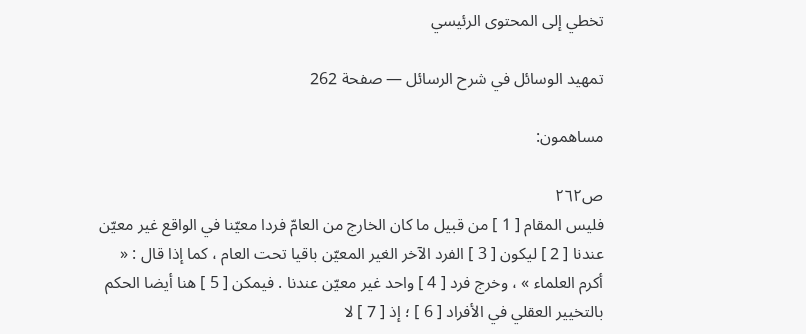تخطي إلى المحتوى الرئيسي

تمهيد الوسائل في شرح الرسائل — صفحة 262

مساهمون:

ص٢٦٢
فليس المقام [ 1 ] من قبيل ما كان الخارج من العامّ فردا معيّنا في الواقع غير معيّن عندنا [ 2 ] ليكون [ 3 ] الفرد الآخر الغير المعيّن باقيا تحت العام ، كما إذا قال : « أكرم العلماء » ، وخرج فرد [ 4 ] واحد غير معيّن عندنا . فيمكن [ 5 ] هنا أيضا الحكم بالتخيير العقلي في الأفراد [ 6 ] ؛ إذ [ 7 ] لا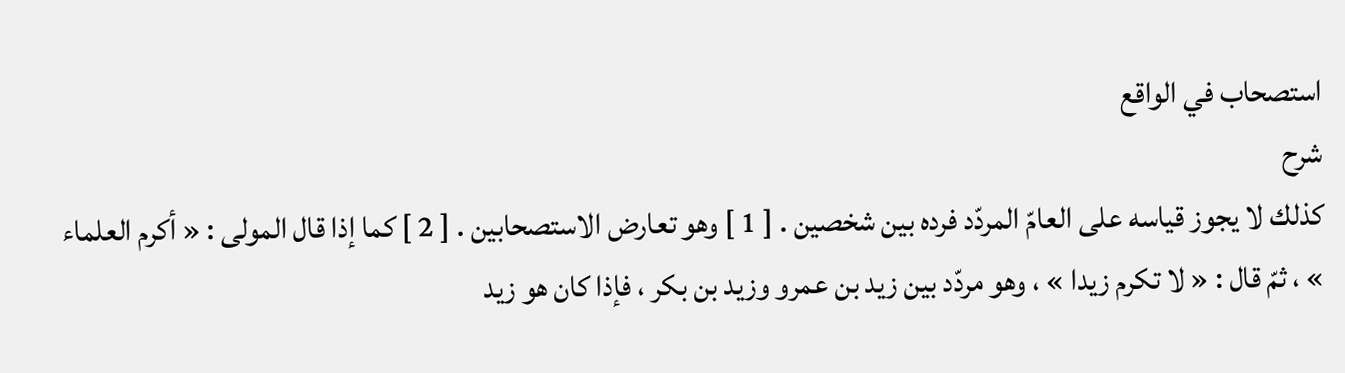استصحاب في الواقع
شرح
كذلك لا يجوز قياسه على العامّ المردّد فرده بين شخصين . [ 1 ] وهو تعارض الاستصحابين . [ 2 ] كما إذا قال المولى : « أكرم العلماء » ، ثمّ قال : « لا تكرم زيدا » ، وهو مردّد بين زيد بن عمرو وزيد بن بكر ، فإذا كان هو زيد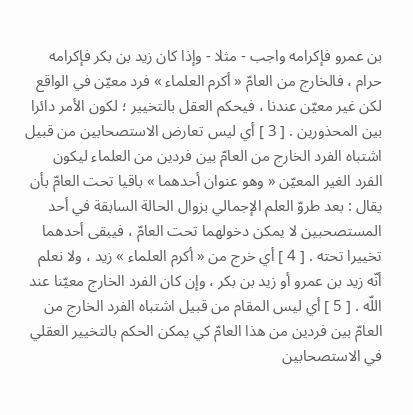بن عمرو فإكرامه واجب - مثلا - وإذا كان زيد بن بكر فإكرامه حرام ، فالخارج من العامّ « أكرم العلماء » فرد معيّن في الواقع لكن غير معيّن عندنا ، فيحكم العقل بالتخيير ؛ لكون الأمر دائرا بين المحذورين . [ 3 ] أي ليس تعارض الاستصحابين من قبيل اشتباه الفرد الخارج من العامّ بين فردين من العلماء ليكون الفرد الغير المعيّن « وهو عنوان أحدهما » باقيا تحت العامّ بأن يقال : بعد طروّ العلم الإجمالي بزوال الحالة السابقة في أحد المستصحبين لا يمكن دخولهما تحت العامّ ، فيبقى أحدهما تخييرا تحته . [ 4 ] أي خرج من « أكرم العلماء » زيد ، ولا نعلم أنّه زيد بن عمرو أو زيد بن بكر ، وإن كان الفرد الخارج معيّنا عند اللّه . [ 5 ] أي ليس المقام من قبيل اشتباه الفرد الخارج من العامّ بين فردين من هذا العامّ كي يمكن الحكم بالتخيير العقلي في الاستصحابين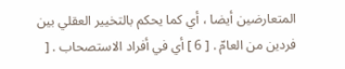المتعارضين أيضا ، أي كما يحكم بالتخيير العقلي بين فردين من العامّ . [ 6 ] أي في أفراد الاستصحاب . [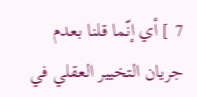7 ] أي إنّما قلنا بعدم جريان التخيير العقلي في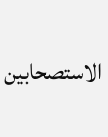الاستصحابين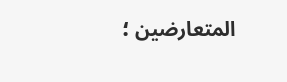المتعارضين ؛